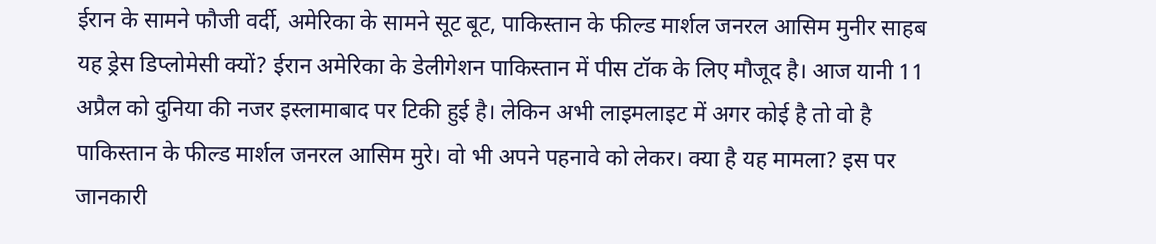ईरान के सामने फौजी वर्दी, अमेरिका के सामने सूट बूट, पाकिस्तान के फील्ड मार्शल जनरल आसिम मुनीर साहब यह ड्रेस डिप्लोमेसी क्यों? ईरान अमेरिका के डेलीगेशन पाकिस्तान में पीस टॉक के लिए मौजूद है। आज यानी 11 अप्रैल को दुनिया की नजर इस्लामाबाद पर टिकी हुई है। लेकिन अभी लाइमलाइट में अगर कोई है तो वो है पाकिस्तान के फील्ड मार्शल जनरल आसिम मुरे। वो भी अपने पहनावे को लेकर। क्या है यह मामला? इस पर जानकारी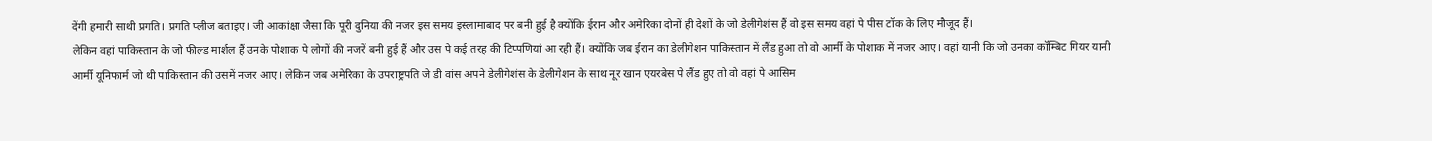देंगी हमारी साथी प्रगति। प्रगति प्लीज बताइए। जी आकांक्षा जैसा कि पूरी दुनिया की नजर इस समय इस्लामाबाद पर बनी हुई है क्योंकि ईरान और अमेरिका दोनों ही देशों के जो डेलीगेशंस हैं वो इस समय वहां पे पीस टॉक के लिए मौजूद हैं।
लेकिन वहां पाकिस्तान के जो फील्ड मार्शल हैं उनके पोशाक पे लोगों की नजरें बनी हुई हैं और उस पे कई तरह की टिप्पणियां आ रही हैं। क्योंकि जब ईरान का डेलीगेशन पाकिस्तान में लैंड हुआ तो वो आर्मी के पोशाक में नजर आए। वहां यानी कि जो उनका कॉम्बिट गियर यानी आर्मी यूनिफार्म जो थी पाकिस्तान की उसमें नजर आए। लेकिन जब अमेरिका के उपराष्ट्रपति जे डी वांस अपने डेलीगेशंस के डेलीगेशन के साथ नूर खान एयरबेस पे लैंड हुए तो वो वहां पे आसिम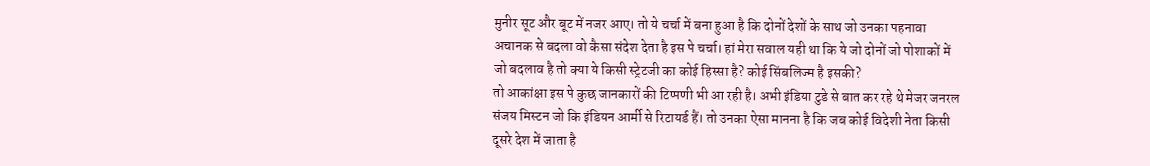मुनीर सूट और बूट में नजर आए। तो ये चर्चा में बना हुआ है कि दोनों देशों के साथ जो उनका पहनावा अचानक से बदला वो कैसा संदेश देता है इस पे चर्चा। हां मेरा सवाल यही था कि ये जो दोनों जो पोशाकों में जो बदलाव है तो क्या ये किसी स्ट्रेटजी का कोई हिस्सा है? कोई सिंबलिज्म है इसकी?
तो आकांक्षा इस पे कुछ जानकारों की टिप्पणी भी आ रही है। अभी इंडिया टुडे से बात कर रहे थे मेजर जनरल संजय मिस्टन जो कि इंडियन आर्मी से रिटायर्ड हैं। तो उनका ऐसा मानना है कि जब कोई विदेशी नेता किसी दूसरे देश में जाता है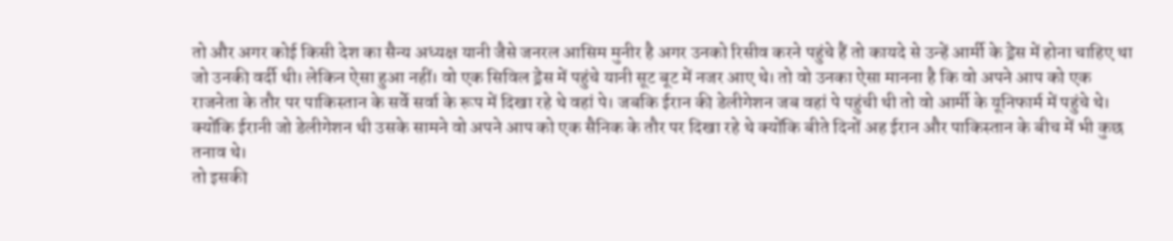तो और अगर कोई किसी देश का सैन्य अध्यक्ष यानी जैसे जनरल आसिम मुनीर है अगर उनको रिसीव करने पहुंचे हैं तो कायदे से उन्हें आर्मी के ड्रेस में होना चाहिए था जो उनकी वर्दी थी। लेकिन ऐसा हुआ नहीं। वो एक सिविल ड्रेस में पहुंचे यानी सूट बूट में नजर आए थे। तो वो उनका ऐसा मानना है कि वो अपने आप को एक राजनेता के तौर पर पाकिस्तान के सर्वे सर्वा के रूप में दिखा रहे थे वहां पे। जबकि ईरान की डेलीगेशन जब वहां पे पहुंची थी तो वो आर्मी के यूनिफार्म में पहुंचे थे। क्योंकि ईरानी जो डेलीगेशन थी उसके सामने वो अपने आप को एक सैनिक के तौर पर दिखा रहे थे क्योंकि बीते दिनों अह ईरान और पाकिस्तान के बीच में भी कुछ तनाव थे।
तो इसकी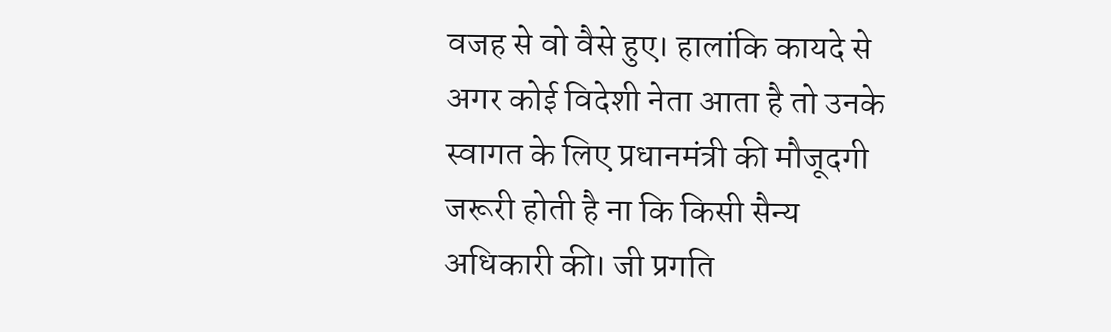वजह से वो वैसे हुए। हालांकि कायदे से अगर कोई विदेशी नेता आता है तो उनके स्वागत के लिए प्रधानमंत्री की मौजूदगी जरूरी होती है ना कि किसी सैन्य अधिकारी की। जी प्रगति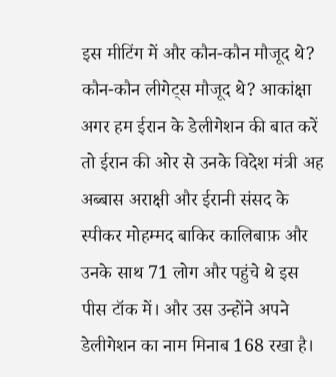इस मीटिंग में और कौन-कौन मौजूद थे? कौन-कौन लीगेट्स मौजूद थे? आकांक्षा अगर हम ईरान के डेलीगेशन की बात करें तो ईरान की ओर से उनके विदेश मंत्री अह अब्बास अराक्षी और ईरानी संसद के स्पीकर मोहम्मद बाकिर कालिबाफ़ और उनके साथ 71 लोग और पहुंचे थे इस पीस टॉक में। और उस उन्होंने अपने डेलीगेशन का नाम मिनाब 168 रखा है।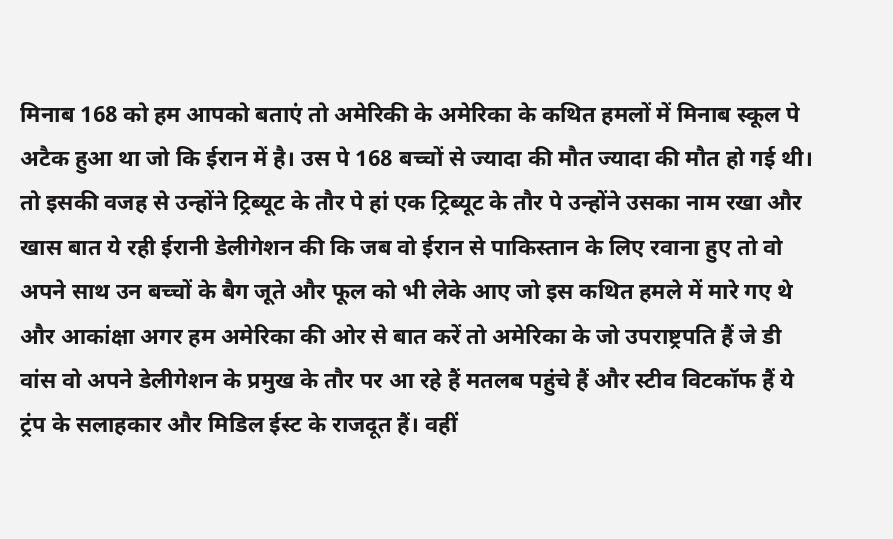मिनाब 168 को हम आपको बताएं तो अमेरिकी के अमेरिका के कथित हमलों में मिनाब स्कूल पे अटैक हुआ था जो कि ईरान में है। उस पे 168 बच्चों से ज्यादा की मौत ज्यादा की मौत हो गई थी।
तो इसकी वजह से उन्होंने ट्रिब्यूट के तौर पे हां एक ट्रिब्यूट के तौर पे उन्होंने उसका नाम रखा और खास बात ये रही ईरानी डेलीगेशन की कि जब वो ईरान से पाकिस्तान के लिए रवाना हुए तो वो अपने साथ उन बच्चों के बैग जूते और फूल को भी लेके आए जो इस कथित हमले में मारे गए थे और आकांक्षा अगर हम अमेरिका की ओर से बात करें तो अमेरिका के जो उपराष्ट्रपति हैं जे डी वांस वो अपने डेलीगेशन के प्रमुख के तौर पर आ रहे हैं मतलब पहुंचे हैं और स्टीव विटकॉफ हैं ये ट्रंप के सलाहकार और मिडिल ईस्ट के राजदूत हैं। वहीं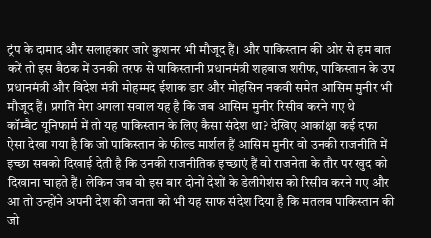ट्रंप के दामाद और सलाहकार जारे कुशनर भी मौजूद हैं। और पाकिस्तान की ओर से हम बात करें तो इस बैठक में उनकी तरफ से पाकिस्तानी प्रधानमंत्री शहबाज शरीफ, पाकिस्तान के उप प्रधानमंत्री और विदेश मंत्री मोहम्मद ईशाक डार और मोहसिन नकवी समेत आसिम मुनीर भी मौजूद हैं। प्रगति मेरा अगला सवाल यह है कि जब आसिम मुनीर रिसीव करने गए थे
कॉम्बैट यूनिफार्म में तो यह पाकिस्तान के लिए कैसा संदेश था? देखिए आकांक्षा कई दफा ऐसा देखा गया है कि जो पाकिस्तान के फील्ड मार्शल हैं आसिम मुनीर वो उनकी राजनीति में इच्छा सबको दिखाई देती है कि उनकी राजनीतिक इच्छाएं हैं वो राजनेता के तौर पर खुद को दिखाना चाहते हैं। लेकिन जब वो इस बार दोनों देशों के डेलीगेशंस को रिसीव करने गए और आ तो उन्होंने अपनी देश की जनता को भी यह साफ संदेश दिया है कि मतलब पाकिस्तान की जो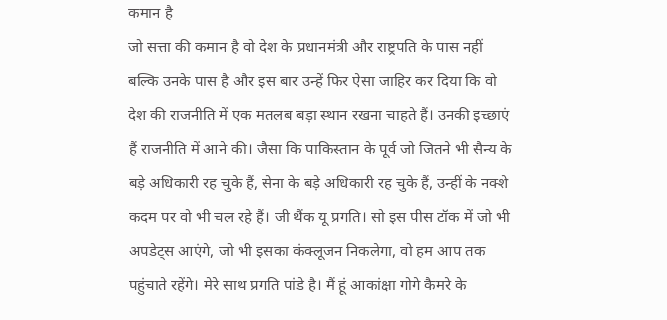कमान है
जो सत्ता की कमान है वो देश के प्रधानमंत्री और राष्ट्रपति के पास नहीं बल्कि उनके पास है और इस बार उन्हें फिर ऐसा जाहिर कर दिया कि वो देश की राजनीति में एक मतलब बड़ा स्थान रखना चाहते हैं। उनकी इच्छाएं हैं राजनीति में आने की। जैसा कि पाकिस्तान के पूर्व जो जितने भी सैन्य के बड़े अधिकारी रह चुके हैं, सेना के बड़े अधिकारी रह चुके हैं, उन्हीं के नक्शे कदम पर वो भी चल रहे हैं। जी थैंक यू प्रगति। सो इस पीस टॉक में जो भी अपडेट्स आएंगे, जो भी इसका कंक्लूजन निकलेगा, वो हम आप तक पहुंचाते रहेंगे। मेरे साथ प्रगति पांडे है। मैं हूं आकांक्षा गोगे कैमरे के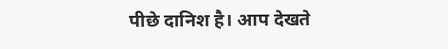पीछे दानिश है। आप देखते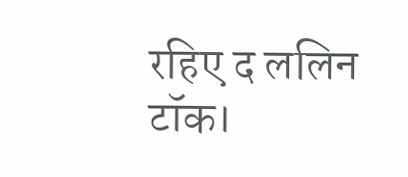रहिए द ललिन टॉक।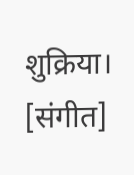शुक्रिया। [संगीत]